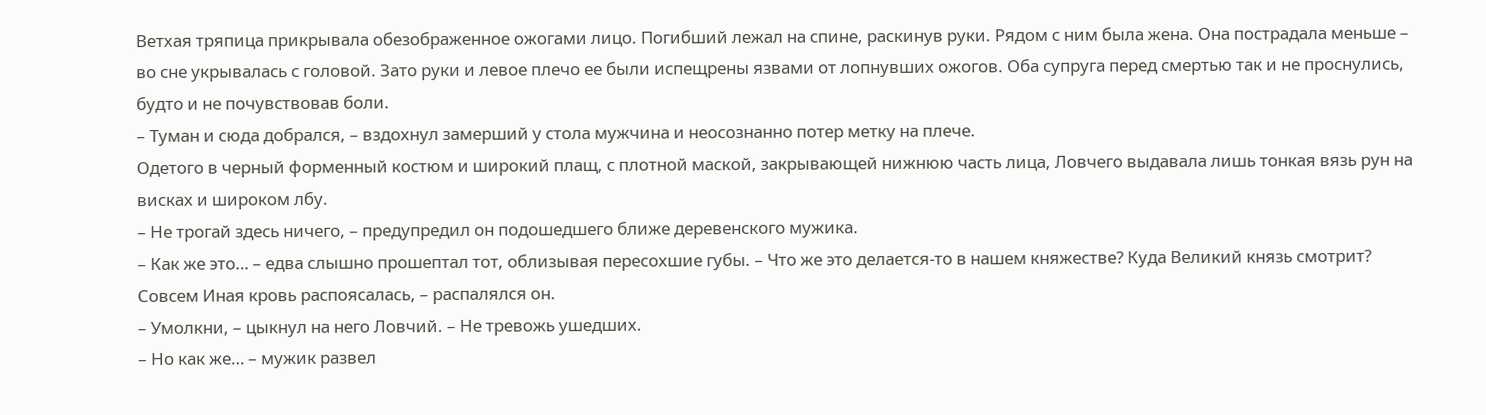Ветхая тряпица прикрывала обезображенное ожогами лицо. Погибший лежал на спине, раскинув руки. Рядом с ним была жена. Она пострадала меньше – во сне укрывалась с головой. Зато руки и левое плечо ее были испещрены язвами от лопнувших ожогов. Оба супруга перед смертью так и не проснулись, будто и не почувствовав боли.
– Туман и сюда добрался, – вздохнул замерший у стола мужчина и неосознанно потер метку на плече.
Одетого в черный форменный костюм и широкий плащ, с плотной маской, закрывающей нижнюю часть лица, Ловчего выдавала лишь тонкая вязь рун на висках и широком лбу.
– Не трогай здесь ничего, – предупредил он подошедшего ближе деревенского мужика.
– Как же это… – едва слышно прошептал тот, облизывая пересохшие губы. – Что же это делается-то в нашем княжестве? Куда Великий князь смотрит? Совсем Иная кровь распоясалась, – распалялся он.
– Умолкни, – цыкнул на него Ловчий. – Не тревожь ушедших.
– Но как же… – мужик развел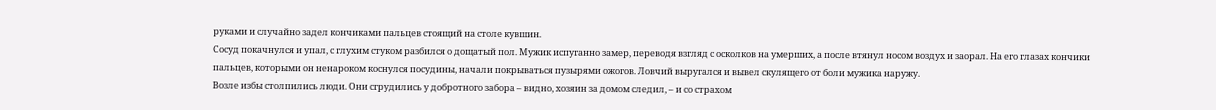руками и случайно задел кончиками пальцев стоящий на столе кувшин.
Сосуд покачнулся и упал, с глухим стуком разбился о дощатый пол. Мужик испуганно замер, переводя взгляд с осколков на умерших, а после втянул носом воздух и заорал. На его глазах кончики пальцев, которыми он ненароком коснулся посудины, начали покрываться пузырями ожогов. Ловчий выругался и вывел скулящего от боли мужика наружу.
Возле избы столпились люди. Они сгрудились у добротного забора – видно, хозяин за домом следил, – и со страхом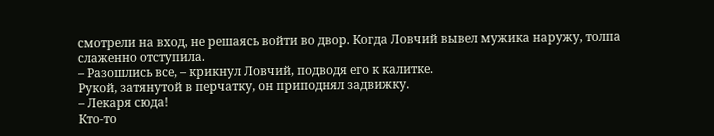смотрели на вход, не решаясь войти во двор. Когда Ловчий вывел мужика наружу, толпа слаженно отступила.
– Разошлись все, – крикнул Ловчий, подводя его к калитке.
Рукой, затянутой в перчатку, он приподнял задвижку.
– Лекаря сюда!
Кто-то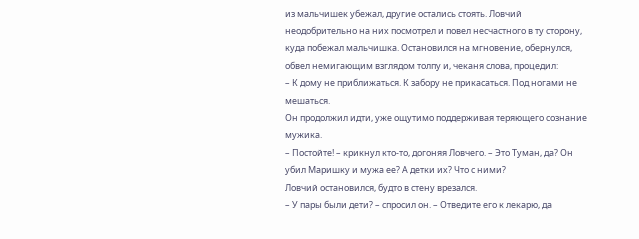из мальчишек убежал, другие остались стоять. Ловчий неодобрительно на них посмотрел и повел несчастного в ту сторону, куда побежал мальчишка. Остановился на мгновение, обернулся, обвел немигающим взглядом толпу и, чеканя слова, процедил:
– К дому не приближаться. К забору не прикасаться. Под ногами не мешаться.
Он продолжил идти, уже ощутимо поддерживая теряющего сознание мужика.
– Постойте! – крикнул кто-то, догоняя Ловчего. – Это Туман, да? Он убил Маришку и мужа ее? А детки их? Что с ними?
Ловчий остановился, будто в стену врезался.
– У пары были дети? – спросил он. – Отведите его к лекарю, да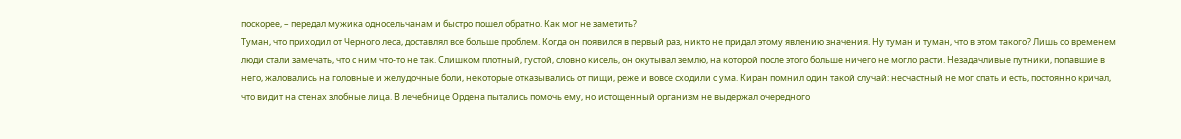поскорее, – передал мужика односельчанам и быстро пошел обратно. Как мог не заметить?
Туман, что приходил от Черного леса, доставлял все больше проблем. Когда он появился в первый раз, никто не придал этому явлению значения. Ну туман и туман, что в этом такого? Лишь со временем люди стали замечать, что с ним что-то не так. Слишком плотный, густой, словно кисель, он окутывал землю, на которой после этого больше ничего не могло расти. Незадачливые путники, попавшие в него, жаловались на головные и желудочные боли, некоторые отказывались от пищи, реже и вовсе сходили с ума. Киран помнил один такой случай: несчастный не мог спать и есть, постоянно кричал, что видит на стенах злобные лица. В лечебнице Ордена пытались помочь ему, но истощенный организм не выдержал очередного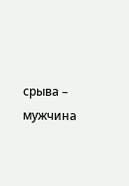срыва – мужчина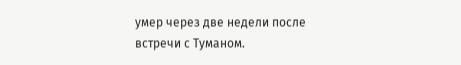умер через две недели после встречи с Туманом.